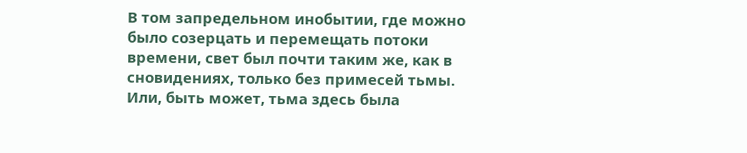В том запредельном инобытии, где можно было созерцать и перемещать потоки времени, свет был почти таким же, как в сновидениях, только без примесей тьмы. Или, быть может, тьма здесь была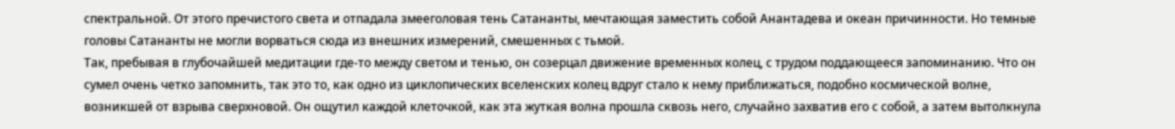спектральной. От этого пречистого света и отпадала змееголовая тень Сатананты, мечтающая заместить собой Анантадева и океан причинности. Но темные головы Сатананты не могли ворваться сюда из внешних измерений, смешенных с тьмой.
Так, пребывая в глубочайшей медитации где-то между светом и тенью, он созерцал движение временных колец, с трудом поддающееся запоминанию. Что он сумел очень четко запомнить, так это то, как одно из циклопических вселенских колец вдруг стало к нему приближаться, подобно космической волне, возникшей от взрыва сверхновой. Он ощутил каждой клеточкой, как эта жуткая волна прошла сквозь него, случайно захватив его с собой, а затем вытолкнула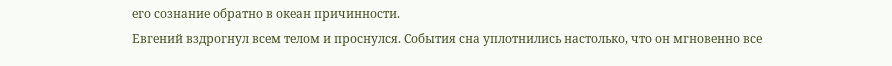его сознание обратно в океан причинности.
Евгений вздрогнул всем телом и проснулся. События сна уплотнились настолько, что он мгновенно все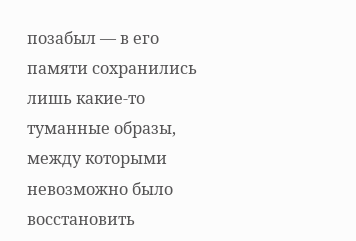позабыл — в его памяти сохранились лишь какие-то туманные образы, между которыми невозможно было восстановить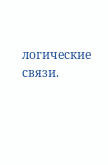логические связи.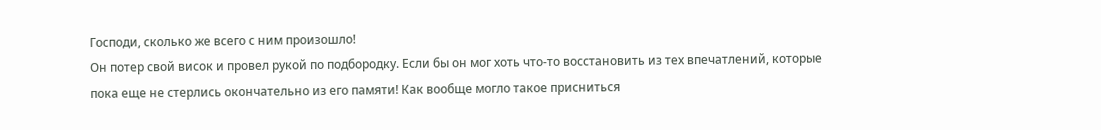Господи, сколько же всего с ним произошло!
Он потер свой висок и провел рукой по подбородку. Если бы он мог хоть что-то восстановить из тех впечатлений, которые пока еще не стерлись окончательно из его памяти! Как вообще могло такое присниться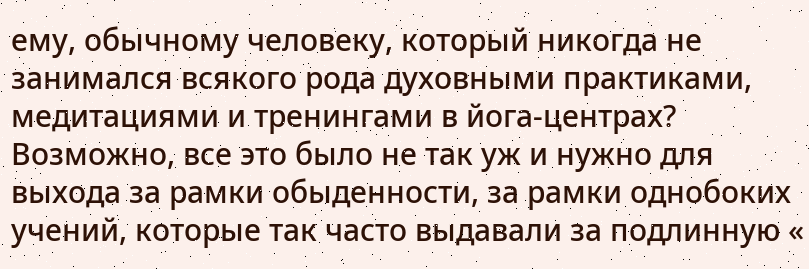ему, обычному человеку, который никогда не занимался всякого рода духовными практиками, медитациями и тренингами в йога-центрах?
Возможно, все это было не так уж и нужно для выхода за рамки обыденности, за рамки однобоких учений, которые так часто выдавали за подлинную «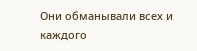Они обманывали всех и каждого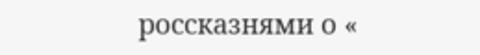россказнями о «